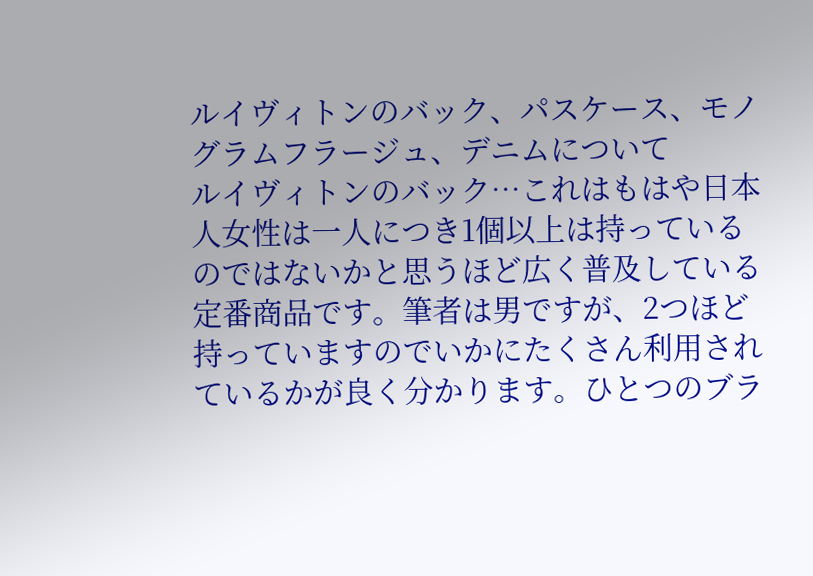ルイヴィトンのバック、パスケース、モノグラムフラージュ、デニムについて
ルイヴィトンのバック…これはもはや日本人女性は一人につき1個以上は持っているのではないかと思うほど広く普及している定番商品です。筆者は男ですが、2つほど持っていますのでいかにたくさん利用されているかが良く分かります。ひとつのブラ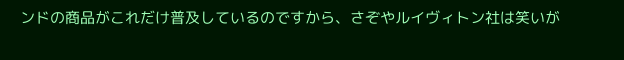ンドの商品がこれだけ普及しているのですから、さぞやルイヴィトン社は笑いが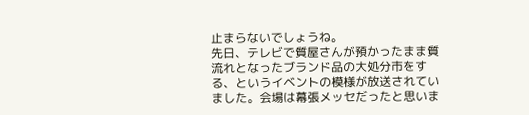止まらないでしょうね。
先日、テレビで質屋さんが預かったまま質流れとなったブランド品の大処分市をする、というイベントの模様が放送されていました。会場は幕張メッセだったと思いま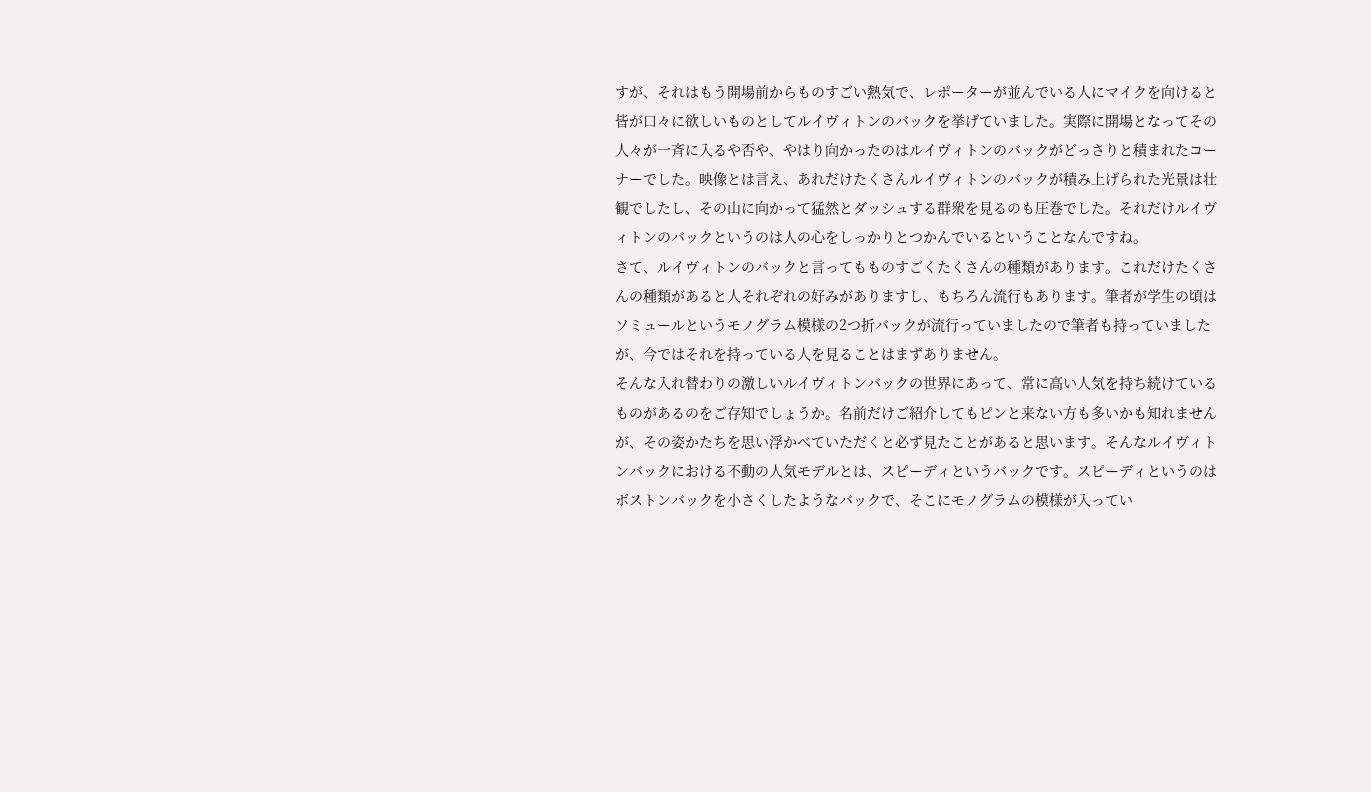すが、それはもう開場前からものすごい熱気で、レポーターが並んでいる人にマイクを向けると皆が口々に欲しいものとしてルイヴィトンのバックを挙げていました。実際に開場となってその人々が一斉に入るや否や、やはり向かったのはルイヴィトンのバックがどっさりと積まれたコーナーでした。映像とは言え、あれだけたくさんルイヴィトンのバックが積み上げられた光景は壮観でしたし、その山に向かって猛然とダッシュする群衆を見るのも圧巻でした。それだけルイヴィトンのバックというのは人の心をしっかりとつかんでいるということなんですね。
さて、ルイヴィトンのバックと言ってもものすごくたくさんの種類があります。これだけたくさんの種類があると人それぞれの好みがありますし、もちろん流行もあります。筆者が学生の頃はソミュールというモノグラム模様の2つ折バックが流行っていましたので筆者も持っていましたが、今ではそれを持っている人を見ることはまずありません。
そんな入れ替わりの激しいルイヴィトンバックの世界にあって、常に高い人気を持ち続けているものがあるのをご存知でしょうか。名前だけご紹介してもピンと来ない方も多いかも知れませんが、その姿かたちを思い浮かべていただくと必ず見たことがあると思います。そんなルイヴィトンバックにおける不動の人気モデルとは、スピーディというバックです。スピーディというのはボストンバックを小さくしたようなバックで、そこにモノグラムの模様が入ってい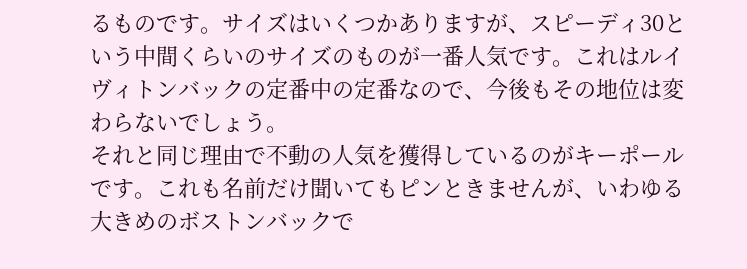るものです。サイズはいくつかありますが、スピーディ30という中間くらいのサイズのものが一番人気です。これはルイヴィトンバックの定番中の定番なので、今後もその地位は変わらないでしょう。
それと同じ理由で不動の人気を獲得しているのがキーポールです。これも名前だけ聞いてもピンときませんが、いわゆる大きめのボストンバックで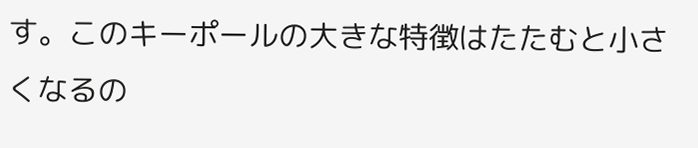す。このキーポールの大きな特徴はたたむと小さくなるの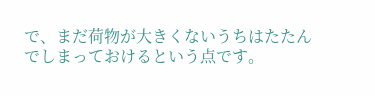で、まだ荷物が大きくないうちはたたんでしまっておけるという点です。